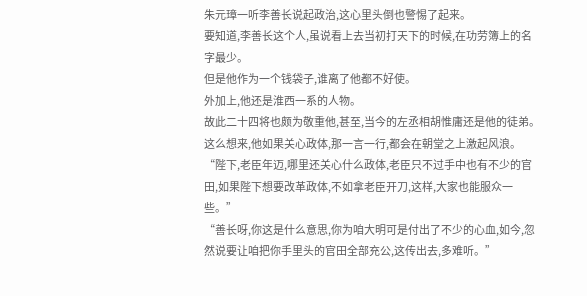朱元璋一听李善长说起政治,这心里头倒也警惕了起来。
要知道,李善长这个人,虽说看上去当初打天下的时候,在功劳簿上的名字最少。
但是他作为一个钱袋子,谁离了他都不好使。
外加上,他还是淮西一系的人物。
故此二十四将也颇为敬重他,甚至,当今的左丞相胡惟庸还是他的徒弟。
这么想来,他如果关心政体,那一言一行,都会在朝堂之上激起风浪。
“陛下,老臣年迈,哪里还关心什么政体,老臣只不过手中也有不少的官田,如果陛下想要改革政体,不如拿老臣开刀,这样,大家也能服众一些。”
“善长呀,你这是什么意思,你为咱大明可是付出了不少的心血,如今,忽然说要让咱把你手里头的官田全部充公,这传出去,多难听。”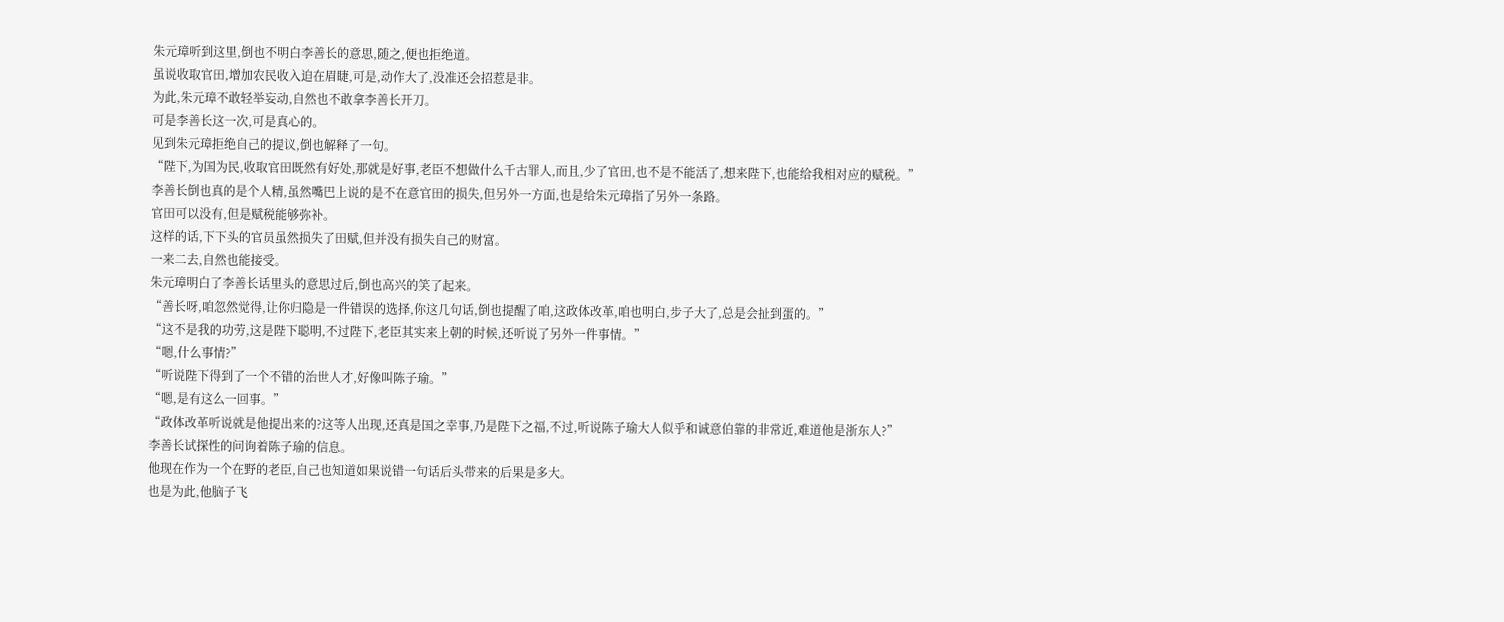朱元璋听到这里,倒也不明白李善长的意思,随之,便也拒绝道。
虽说收取官田,增加农民收入迫在眉睫,可是,动作大了,没准还会招惹是非。
为此,朱元璋不敢轻举妄动,自然也不敢拿李善长开刀。
可是李善长这一次,可是真心的。
见到朱元璋拒绝自己的提议,倒也解释了一句。
“陛下,为国为民,收取官田既然有好处,那就是好事,老臣不想做什么千古罪人,而且,少了官田,也不是不能活了,想来陛下,也能给我相对应的赋税。”
李善长倒也真的是个人精,虽然嘴巴上说的是不在意官田的损失,但另外一方面,也是给朱元璋指了另外一条路。
官田可以没有,但是赋税能够弥补。
这样的话,下下头的官员虽然损失了田赋,但并没有损失自己的财富。
一来二去,自然也能接受。
朱元璋明白了李善长话里头的意思过后,倒也高兴的笑了起来。
“善长呀,咱忽然觉得,让你归隐是一件错误的选择,你这几句话,倒也提醒了咱,这政体改革,咱也明白,步子大了,总是会扯到蛋的。”
“这不是我的功劳,这是陛下聪明,不过陛下,老臣其实来上朝的时候,还听说了另外一件事情。”
“嗯,什么事情?”
“听说陛下得到了一个不错的治世人才,好像叫陈子瑜。”
“嗯,是有这么一回事。”
“政体改革听说就是他提出来的?这等人出现,还真是国之幸事,乃是陛下之福,不过,听说陈子瑜大人似乎和诚意伯靠的非常近,难道他是浙东人?”
李善长试探性的问询着陈子瑜的信息。
他现在作为一个在野的老臣,自己也知道如果说错一句话后头带来的后果是多大。
也是为此,他脑子飞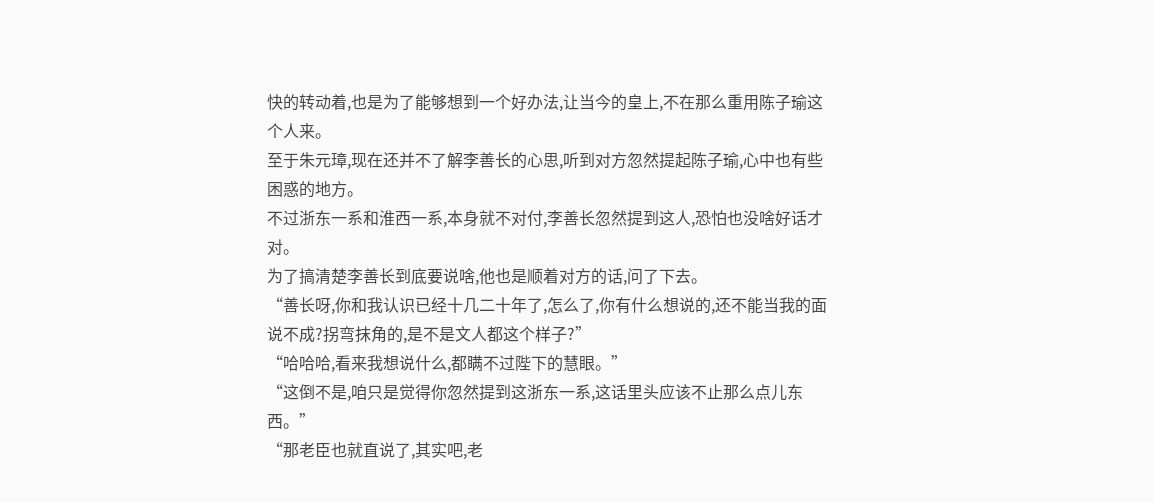快的转动着,也是为了能够想到一个好办法,让当今的皇上,不在那么重用陈子瑜这个人来。
至于朱元璋,现在还并不了解李善长的心思,听到对方忽然提起陈子瑜,心中也有些困惑的地方。
不过浙东一系和淮西一系,本身就不对付,李善长忽然提到这人,恐怕也没啥好话才对。
为了搞清楚李善长到底要说啥,他也是顺着对方的话,问了下去。
“善长呀,你和我认识已经十几二十年了,怎么了,你有什么想说的,还不能当我的面说不成?拐弯抹角的,是不是文人都这个样子?”
“哈哈哈,看来我想说什么,都瞒不过陛下的慧眼。”
“这倒不是,咱只是觉得你忽然提到这浙东一系,这话里头应该不止那么点儿东西。”
“那老臣也就直说了,其实吧,老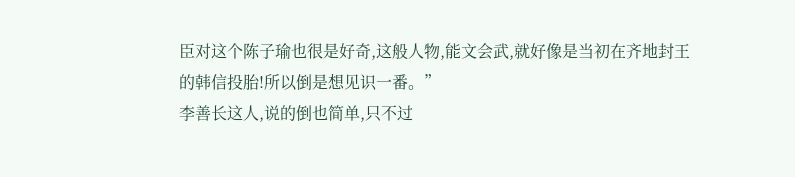臣对这个陈子瑜也很是好奇,这般人物,能文会武,就好像是当初在齐地封王的韩信投胎!所以倒是想见识一番。”
李善长这人,说的倒也简单,只不过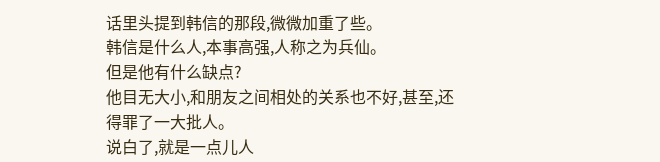话里头提到韩信的那段,微微加重了些。
韩信是什么人,本事高强,人称之为兵仙。
但是他有什么缺点?
他目无大小,和朋友之间相处的关系也不好,甚至,还得罪了一大批人。
说白了,就是一点儿人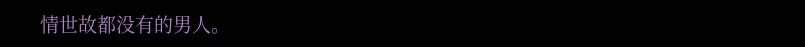情世故都没有的男人。